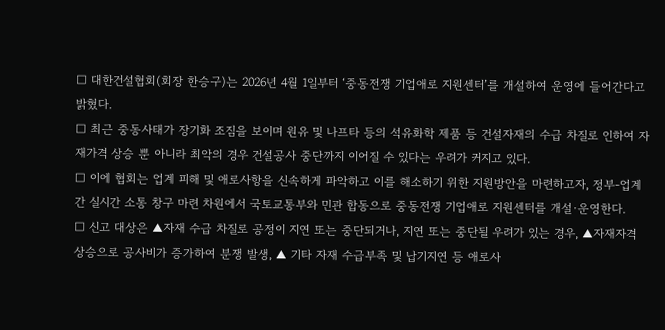□ 대한건설협회(회장 한승구)는 2026년 4월 1일부터 ‘중동전쟁 기업애로 지원센터’를 개설하여 운영에 들어간다고 밝혔다.
□ 최근 중동사태가 장기화 조짐을 보이며 원유 및 나프타 등의 석유화학 제품 등 건설자재의 수급 차질로 인하여 자재가격 상승 뿐 아니라 최악의 경우 건설공사 중단까지 이어질 수 있다는 우려가 커지고 있다.
□ 이에 협회는 업계 피해 및 애로사항을 신속하게 파악하고 이를 해소하기 위한 지원방안을 마련하고자, 정부-업계간 실시간 소통 창구 마련 차원에서 국토교통부와 민관 합동으로 중동전쟁 기업애로 지원센터를 개설·운영한다.
□ 신고 대상은 ▲자재 수급 차질로 공정이 지연 또는 중단되거나, 지연 또는 중단될 우려가 있는 경우, ▲자재자격 상승으로 공사비가 증가하여 분쟁 발생, ▲ 기타 자재 수급부족 및 납기지연 등 애로사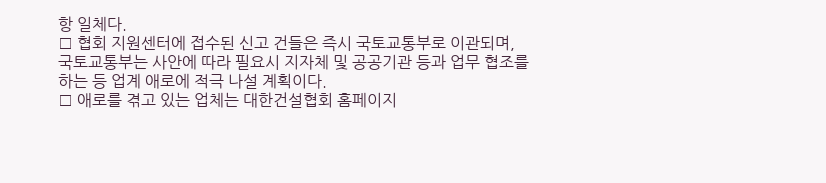항 일체다.
□ 협회 지원센터에 접수된 신고 건들은 즉시 국토교통부로 이관되며, 국토교통부는 사안에 따라 필요시 지자체 및 공공기관 등과 업무 협조를 하는 등 업계 애로에 적극 나설 계획이다.
□ 애로를 겪고 있는 업체는 대한건설협회 홈페이지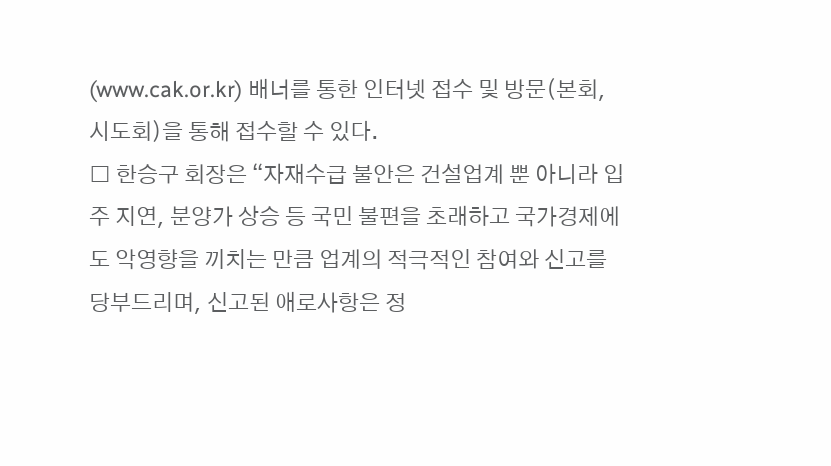(www.cak.or.kr) 배너를 통한 인터넷 접수 및 방문(본회, 시도회)을 통해 접수할 수 있다.
□ 한승구 회장은 “자재수급 불안은 건설업계 뿐 아니라 입주 지연, 분양가 상승 등 국민 불편을 초래하고 국가경제에도 악영향을 끼치는 만큼 업계의 적극적인 참여와 신고를 당부드리며, 신고된 애로사항은 정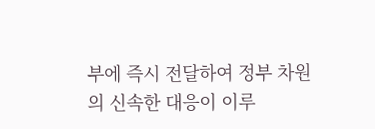부에 즉시 전달하여 정부 차원의 신속한 대응이 이루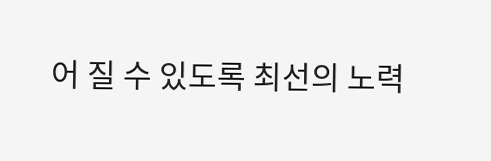어 질 수 있도록 최선의 노력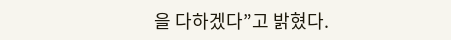을 다하겠다”고 밝혔다.